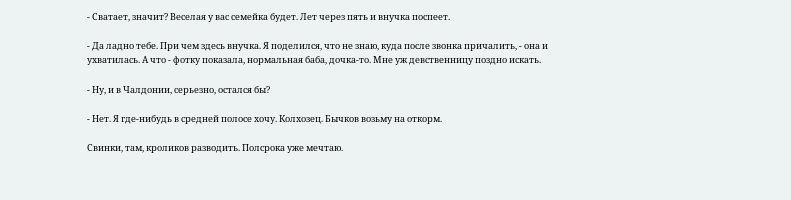- Сватает, значит? Веселая у вас семейка будет. Лет через пять и внучка поспеет.

- Да ладно тебе. При чем здесь внучка. Я поделился, что не знаю, куда после звонка причалить, - она и ухватилась. А что - фотку показала, нормальная баба, дочка-то. Мне уж девственницу поздно искать.

- Ну, и в Чалдонии, серьезно, остался бы?

- Нет. Я где-нибудь в средней полосе хочу. Колхозец. Бычков возьму на откорм.

Свинки, там, кроликов разводить. Полсрока уже мечтаю.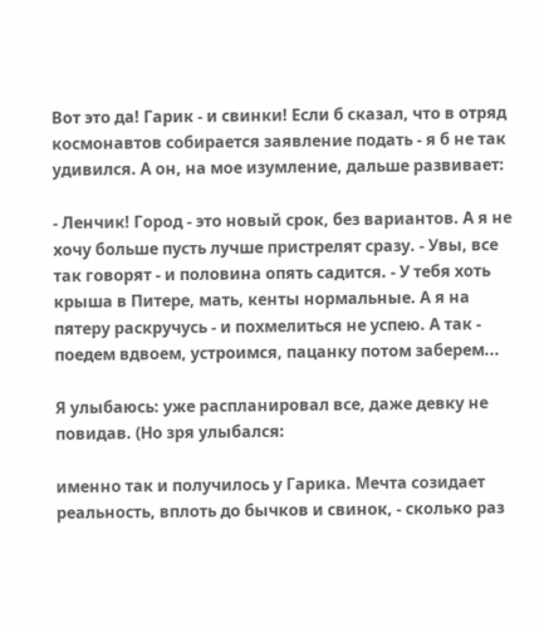Вот это да! Гарик - и свинки! Если б сказал, что в отряд космонавтов собирается заявление подать - я б не так удивился. А он, на мое изумление, дальше развивает:

- Ленчик! Город - это новый срок, без вариантов. А я не хочу больше пусть лучше пристрелят сразу. - Увы, все так говорят - и половина опять садится. - У тебя хоть крыша в Питере, мать, кенты нормальные. А я на пятеру раскручусь - и похмелиться не успею. А так - поедем вдвоем, устроимся, пацанку потом заберем...

Я улыбаюсь: уже распланировал все, даже девку не повидав. (Но зря улыбался:

именно так и получилось у Гарика. Мечта созидает реальность, вплоть до бычков и свинок, - сколько раз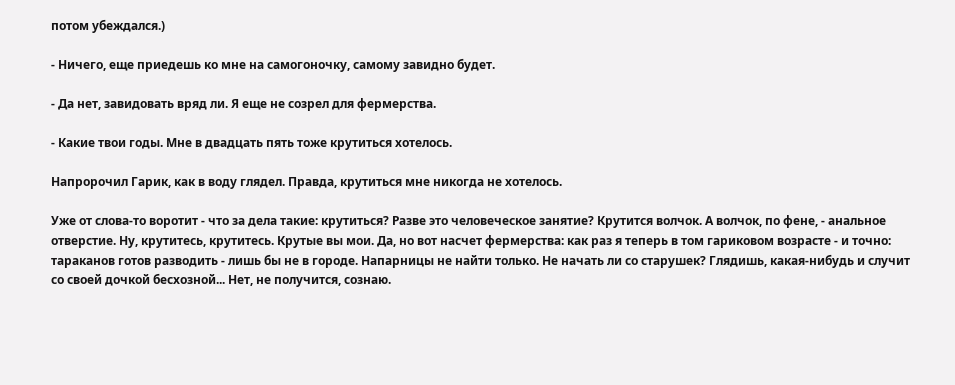потом убеждался.)

- Ничего, еще приедешь ко мне на самогоночку, самому завидно будет.

- Да нет, завидовать вряд ли. Я еще не созрел для фермерства.

- Какие твои годы. Мне в двадцать пять тоже крутиться хотелось.

Напророчил Гарик, как в воду глядел. Правда, крутиться мне никогда не хотелось.

Уже от слова-то воротит - что за дела такие: крутиться? Разве это человеческое занятие? Крутится волчок. А волчок, по фене, - анальное отверстие. Ну, крутитесь, крутитесь. Крутые вы мои. Да, но вот насчет фермерства: как раз я теперь в том гариковом возрасте - и точно: тараканов готов разводить - лишь бы не в городе. Напарницы не найти только. Не начать ли со старушек? Глядишь, какая-нибудь и случит со своей дочкой бесхозной... Нет, не получится, сознаю.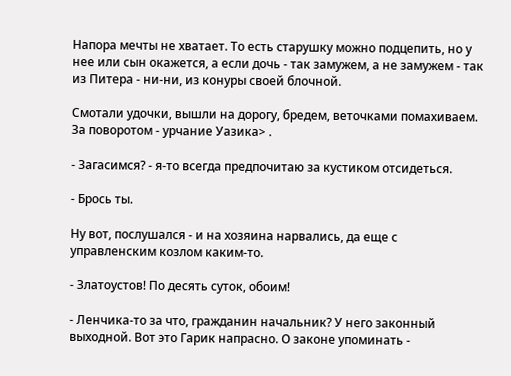Напора мечты не хватает. То есть старушку можно подцепить, но у нее или сын окажется, а если дочь - так замужем, а не замужем - так из Питера - ни-ни, из конуры своей блочной.

Смотали удочки, вышли на дорогу, бредем, веточками помахиваем. За поворотом - урчание Уазика> .

- Загасимся? - я-то всегда предпочитаю за кустиком отсидеться.

- Брось ты.

Ну вот, послушался - и на хозяина нарвались, да еще с управленским козлом каким-то.

- Златоустов! По десять суток, обоим!

- Ленчика-то за что, гражданин начальник? У него законный выходной. Вот это Гарик напрасно. О законе упоминать -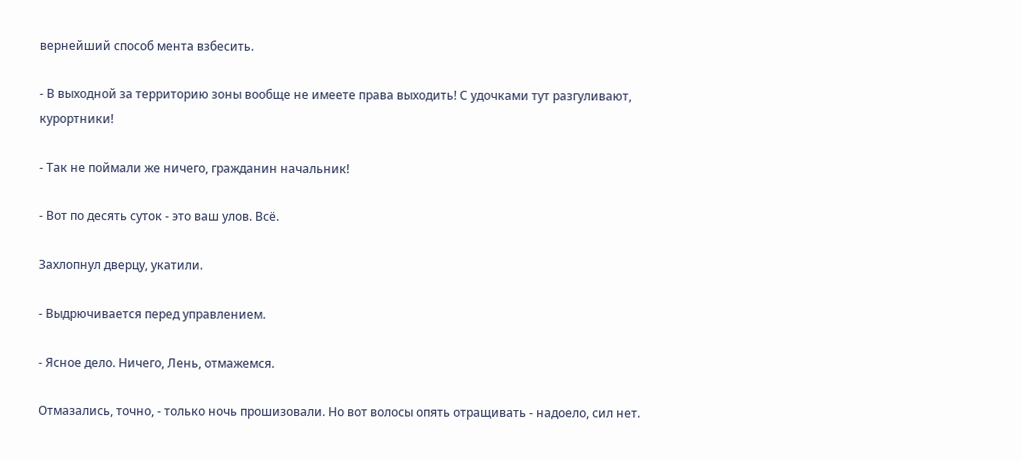вернейший способ мента взбесить.

- В выходной за территорию зоны вообще не имеете права выходить! С удочками тут разгуливают, курортники!

- Так не поймали же ничего, гражданин начальник!

- Вот по десять суток - это ваш улов. Всё.

Захлопнул дверцу, укатили.

- Выдрючивается перед управлением.

- Ясное дело. Ничего, Лень, отмажемся.

Отмазались, точно, - только ночь прошизовали. Но вот волосы опять отращивать - надоело, сил нет.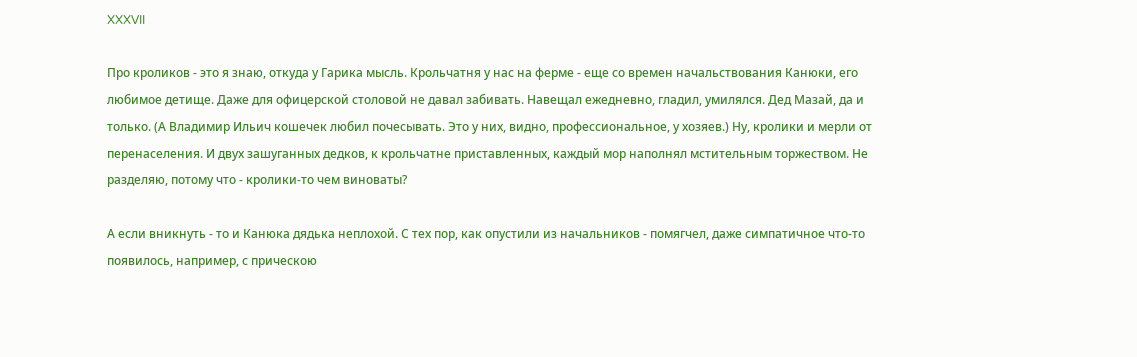XXXVII

Про кроликов - это я знаю, откуда у Гарика мысль. Крольчатня у нас на ферме - еще со времен начальствования Канюки, его любимое детище. Даже для офицерской столовой не давал забивать. Навещал ежедневно, гладил, умилялся. Дед Мазай, да и только. (А Владимир Ильич кошечек любил почесывать. Это у них, видно, профессиональное, у хозяев.) Ну, кролики и мерли от перенаселения. И двух зашуганных дедков, к крольчатне приставленных, каждый мор наполнял мстительным торжеством. Не разделяю, потому что - кролики-то чем виноваты?

А если вникнуть - то и Канюка дядька неплохой. С тех пор, как опустили из начальников - помягчел, даже симпатичное что-то появилось, например, с прическою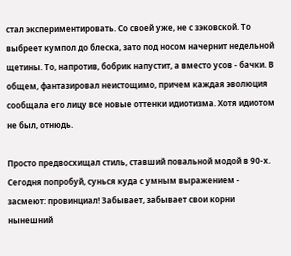стал экспериментировать. Со своей уже, не с зэковской. То выбреет кумпол до блеска, зато под носом начернит недельной щетины. То, напротив, бобрик напустит, а вместо усов - бачки. В общем, фантазировал неистощимо, причем каждая эволюция сообщала его лицу все новые оттенки идиотизма. Хотя идиотом не был, отнюдь.

Просто предвосхищал стиль, ставший повальной модой в 90-х. Сегодня попробуй, сунься куда с умным выражением - засмеют: провинциал! Забывает, забывает свои корни нынешний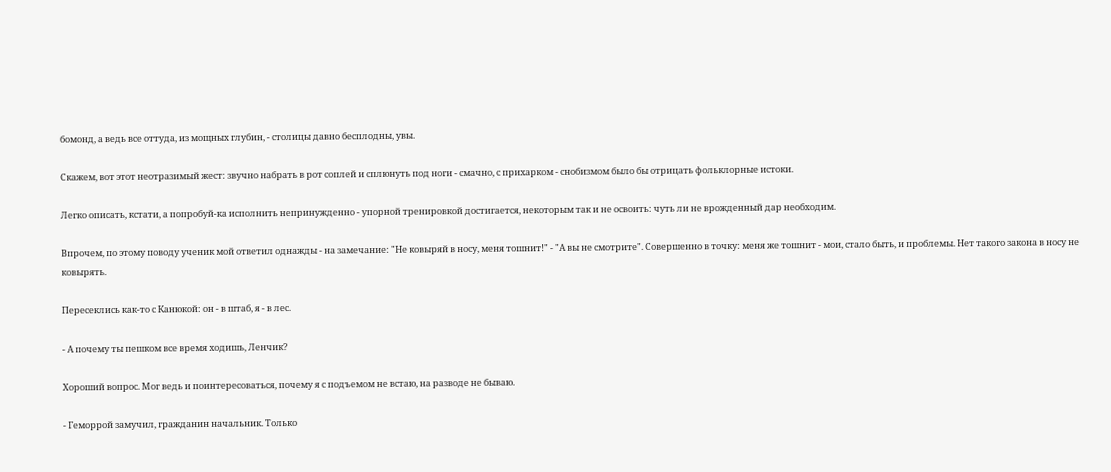бомонд, а ведь все оттуда, из мощных глубин, - столицы давно бесплодны, увы.

Скажем, вот этот неотразимый жест: звучно набрать в рот соплей и сплюнуть под ноги - смачно, с прихарком - снобизмом было бы отрицать фольклорные истоки.

Легко описать, кстати, а попробуй-ка исполнить непринужденно - упорной тренировкой достигается, некоторым так и не освоить: чуть ли не врожденный дар необходим.

Впрочем, по этому поводу ученик мой ответил однажды - на замечание: "Не ковыряй в носу, меня тошнит!" - "А вы не смотрите". Совершенно в точку: меня же тошнит - мои, стало быть, и проблемы. Нет такого закона в носу не ковырять.

Пересеклись как-то с Канюкой: он - в штаб, я - в лес.

- А почему ты пешком все время ходишь, Ленчик?

Хороший вопрос. Мог ведь и поинтересоваться, почему я с подъемом не встаю, на разводе не бываю.

- Геморрой замучил, гражданин начальник. Только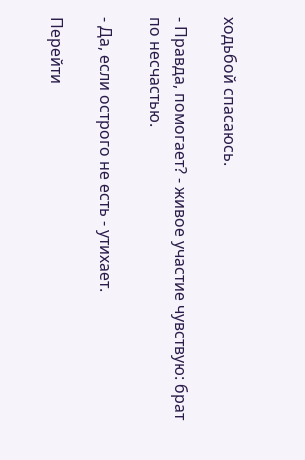ходьбой спасаюсь.

- Правда, помогает? - живое участие чувствую: брат по несчастью.

- Да, если острого не есть - утихает.

Перейти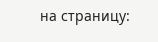на страницу: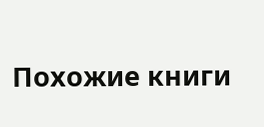Похожие книги